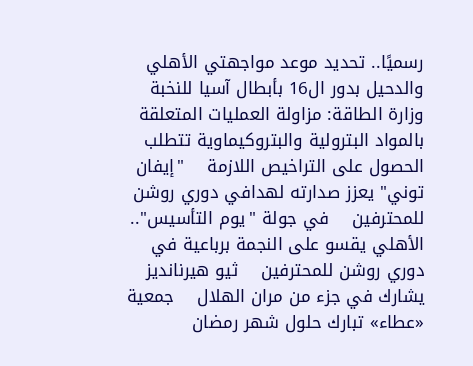رسميًا.. تحديد موعد مواجهتي الأهلي والدحيل بدور ال16 بأبطال آسيا للنخبة    وزارة الطاقة: مزاولة العمليات المتعلقة بالمواد البترولية والبتروكيماوية تتطلب الحصول على التراخيص اللازمة    "إيفان توني" يعزز صدارته لهدافي دوري روشن للمحترفين    في جولة "يوم التأسيس".. الأهلي يقسو على النجمة برباعية في دوري روشن للمحترفين    ثيو هيرنانديز يشارك في جزء من مران الهلال    جمعية «عطاء» تبارك حلول شهر رمضان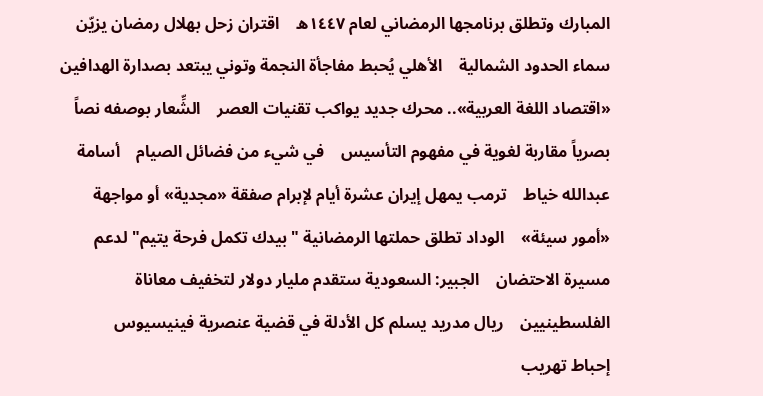المبارك وتطلق برنامجها الرمضاني لعام ١٤٤٧ه    اقتران زحل بهلال رمضان يزيّن سماء الحدود الشمالية    الأهلي يُحبط مفاجأة النجمة وتوني يبتعد بصدارة الهدافين    «اقتصاد اللغة العربية».. محرك جديد يواكب تقنيات العصر    الشِّعار بوصفه نصاً بصرياً مقاربة لغوية في مفهوم التأسيس    في شيء من فضائل الصيام    أسامة عبدالله خياط    ترمب يمهل إيران عشرة أيام لإبرام صفقة «مجدية» أو مواجهة «أمور سيئة»    الوداد تطلق حملتها الرمضانية "بيدك تكمل فرحة يتيم" لدعم مسيرة الاحتضان    الجبير: السعودية ستقدم مليار دولار لتخفيف معاناة الفلسطينيين    ريال مدريد يسلم كل الأدلة في قضية عنصرية فينيسيوس    إحباط تهريب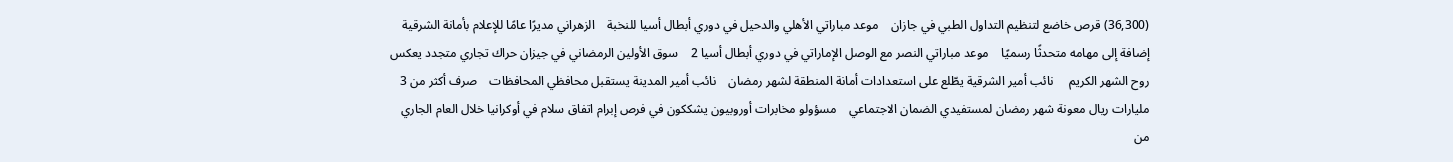(36,300) قرص خاضع لتنظيم التداول الطبي في جازان    موعد مباراتي الأهلي والدحيل في دوري أبطال أسيا للنخبة    الزهراني مديرًا عامًا للإعلام بأمانة الشرقية إضافة إلى مهامه متحدثًا رسميًا    موعد مباراتي النصر مع الوصل الإماراتي في دوري أبطال أسيا 2    سوق الأولين الرمضاني في جيزان حراك تجاري متجدد يعكس روح الشهر الكريم     نائب أمير الشرقية يطّلع على استعدادات أمانة المنطقة لشهر رمضان    نائب أمير المدينة يستقبل محافظي المحافظات    صرف أكثر من 3 مليارات ريال معونة شهر رمضان لمستفيدي الضمان الاجتماعي    مسؤولو مخابرات أوروبيون يشككون في فرص إبرام اتفاق سلام في أوكرانيا خلال العام الجاري    من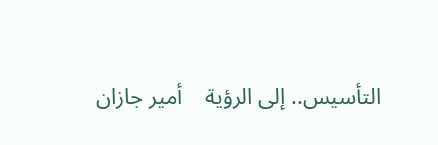التأسيس.. إلى الرؤية    أمير جازان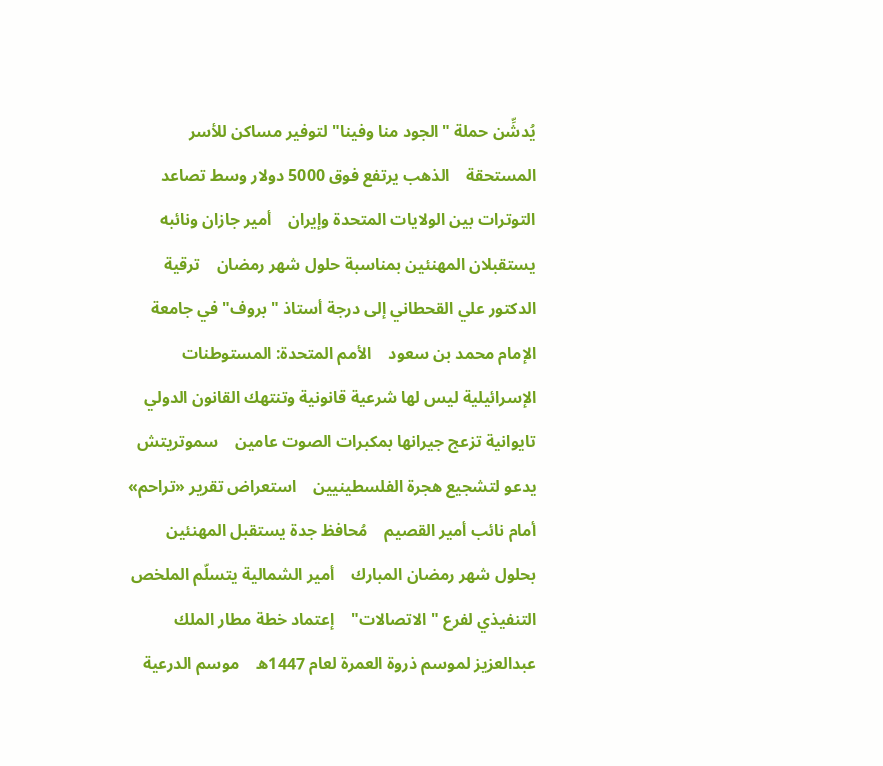يُدشِّن حملة "الجود منا وفينا" لتوفير مساكن للأسر المستحقة    الذهب يرتفع فوق 5000 دولار وسط تصاعد التوترات بين الولايات المتحدة وإيران    أمير جازان ونائبه يستقبلان المهنئين بمناسبة حلول شهر رمضان    ترقية الدكتور علي القحطاني إلى درجة أستاذ "بروف" في جامعة الإمام محمد بن سعود    الأمم المتحدة: المستوطنات الإسرائيلية ليس لها شرعية قانونية وتنتهك القانون الدولي    تايوانية تزعج جيرانها بمكبرات الصوت عامين    سموتريتش يدعو لتشجيع هجرة الفلسطينيين    استعراض تقرير «تراحم» أمام نائب أمير القصيم    مُحافظ جدة يستقبل المهنئين بحلول شهر رمضان المبارك    أمير الشمالية يتسلّم الملخص التنفيذي لفرع "الاتصالات"    إعتماد خطة مطار الملك عبدالعزيز لموسم ذروة العمرة لعام 1447ه    موسم الدرعية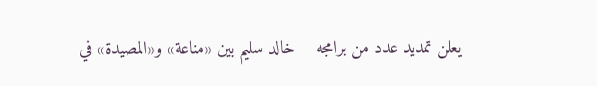يعلن تمديد عدد من برامجه    خالد سليم بين «مناعة» و«المصيدة» في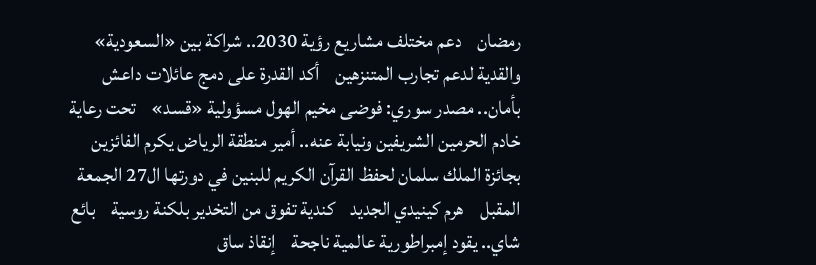رمضان    دعم مختلف مشاريع رؤية 2030.. شراكة بين «السعودية» والقدية لدعم تجارب المتنزهين    أكد القدرة على دمج عائلات داعش بأمان.. مصدر سوري: فوضى مخيم الهول مسؤولية «قسد»    تحت رعاية خادم الحرمين الشريفين ونيابة عنه.. أمير منطقة الرياض يكرم الفائزين بجائزة الملك سلمان لحفظ القرآن الكريم للبنين في دورتها ال27 الجمعة المقبل    هرم كينيدي الجديد    كندية تفوق من التخدير بلكنة روسية    بائع شاي.. يقود إمبراطورية عالمية ناجحة    إنقاذ ساق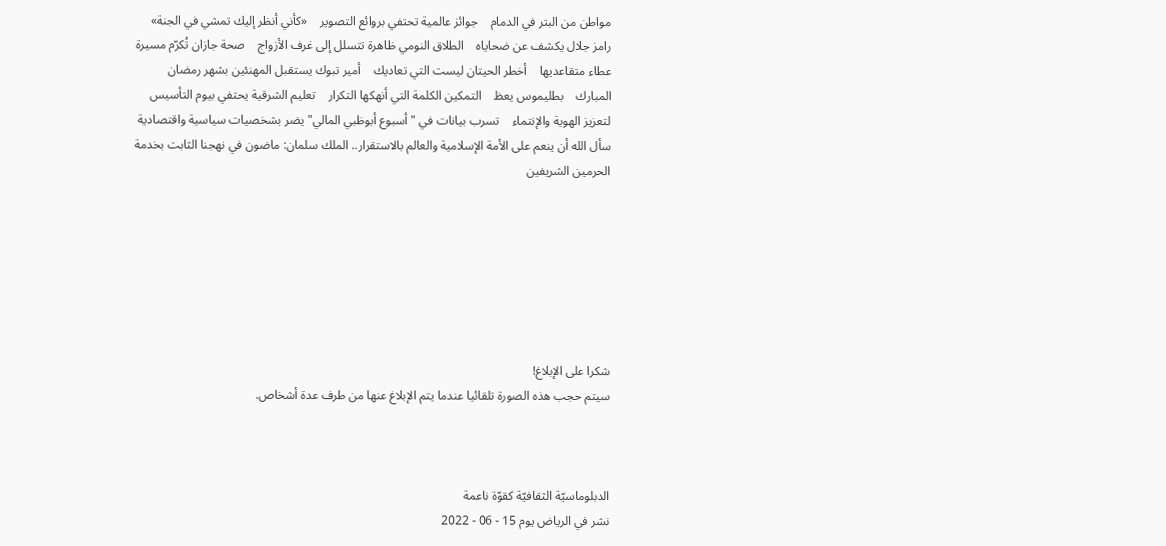مواطن من البتر في الدمام    جوائز عالمية تحتفي بروائع التصوير    «كأني أنظر إليك تمشي في الجنة»    رامز جلال يكشف عن ضحاياه    الطلاق النومي ظاهرة تتسلل إلى غرف الأزواج    صحة جازان تُكرّم مسيرة عطاء متقاعديها    أخطر الحيتان ليست التي تعاديك    أمير تبوك يستقبل المهنئين بشهر رمضان المبارك    بطليموس يعظ    التمكين الكلمة التي أنهكها التكرار    تعليم الشرقية يحتفي بيوم التأسيس لتعزيز الهوية والإنتماء    تسرب بيانات في "أسبوع أبوظبي المالي" يضر بشخصيات سياسية واقتصادية    سأل الله أن ينعم على الأمة الإسلامية والعالم بالاستقرار.. الملك سلمان: ماضون في نهجنا الثابت بخدمة الحرمين الشريفين







شكرا على الإبلاغ!
سيتم حجب هذه الصورة تلقائيا عندما يتم الإبلاغ عنها من طرف عدة أشخاص.



الدبلوماسيّة الثقافيّة كقوّة ناعمة
نشر في الرياض يوم 15 - 06 - 2022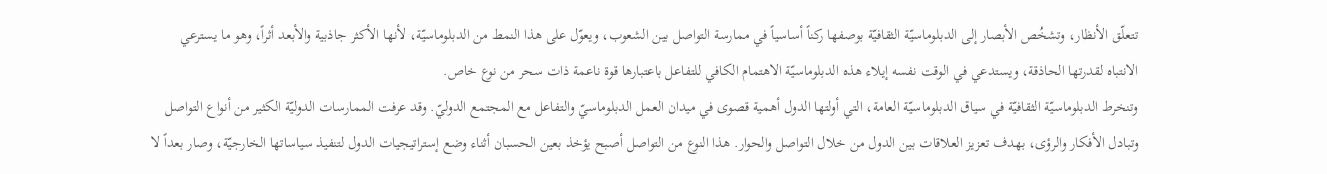تتعلّق الأنظار، وتشخُص الأبصار إلى الدبلوماسيّة الثقافيّة بوصفها ركناً أساسياً في ممارسة التواصل بين الشعوب، ويعوّل على هذا النمط من الدبلوماسيّة، لأنها الأكثر جاذبية والأبعد أثراً، وهو ما يسترعي الانتباه لقدرتها الحاذقة، ويستدعي في الوقت نفسه إيلاء هذه الدبلوماسيّة الاهتمام الكافي للتفاعل باعتبارها قوة ناعمة ذات سحر من نوع خاص.
وتنخرط الدبلوماسيّة الثقافيّة في سياق الدبلوماسيّة العامة، التي أولتها الدول أهمية قصوى في ميدان العمل الدبلوماسيّ والتفاعل مع المجتمع الدوليّ. وقد عرفت الممارسات الدوليّة الكثير من أنواع التواصل وتبادل الأفكار والرؤى، بهدف تعزيز العلاقات بين الدول من خلال التواصل والحوار. هذا النوع من التواصل أصبح يؤخذ بعين الحسبان أثناء وضع إستراتيجيات الدول لتنفيذ سياساتها الخارجيّة، وصار بعداً لا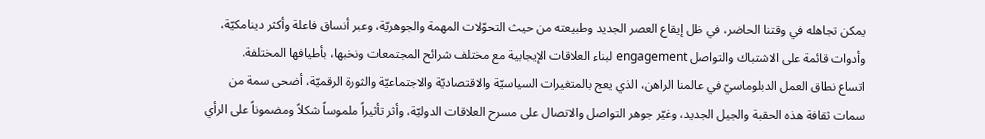يمكن تجاهله في وقتنا الحاضر، في ظل إيقاع العصر الجديد وطبيعته من حيث التحوّلات المهمة والجوهريّة، وعبر أنساق فاعلة وأكثر دينامكيّة، وأدوات قائمة على الاشتباك والتواصل engagement لبناء العلاقات الإيجابية مع مختلف شرائح المجتمعات ونخبها، بأطيافها المختلفة.
اتساع نطاق العمل الدبلوماسيّ في عالمنا الراهن، الذي يعج بالمتغيرات السياسيّة والاقتصاديّة والاجتماعيّة والثورة الرقميّة، أضحى سمة من سمات ثقافة هذه الحقبة والجيل الجديد، وغيّر جوهر التواصل والاتصال على مسرح العلاقات الدوليّة، وأثر تأثيراً ملموساً شكلاً ومضموناً على الرأي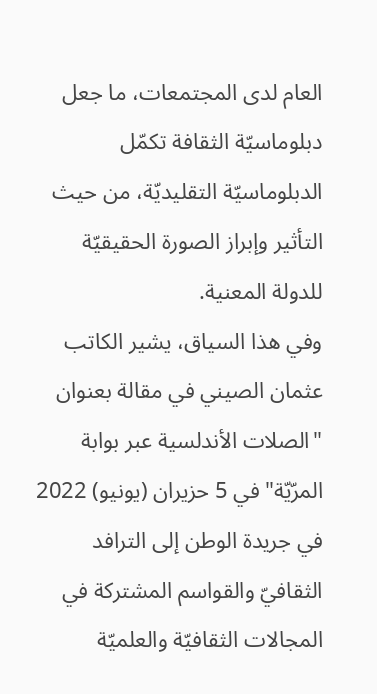العام لدى المجتمعات، ما جعل دبلوماسيّة الثقافة تكمّل الدبلوماسيّة التقليديّة، من حيث التأثير وإبراز الصورة الحقيقيّة للدولة المعنية.
وفي هذا السياق، يشير الكاتب عثمان الصيني في مقالة بعنوان "الصلات الأندلسية عبر بوابة المرّيّة" في 5 حزيران (يونيو) 2022 في جريدة الوطن إلى الترافد الثقافيّ والقواسم المشتركة في المجالات الثقافيّة والعلميّة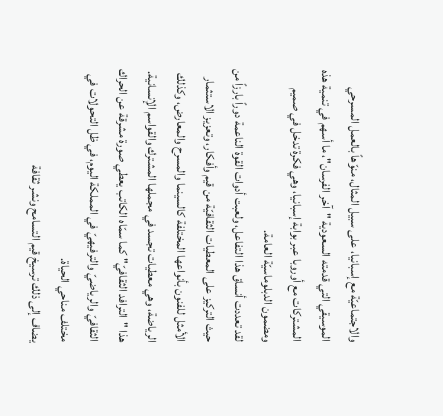والاجتماعيّة مع إسبانيا، على سبيل المثال، منوّهاً بالعمل المسرحي الموسيقي التي قدمته السعودية "آخر الفرسان"، ما أسهم في تنمية هذه المشتركات مع أوروبا عبر بوابة إسبانيا، وهي فكرة تدخل في صميم ومضمون الدبلوماسيّة العامة.
لقد تعددت أنساق هذا التفاعل، ولعبت أدوات القوة الناعمة دوراً بارزاً من حيث التركيز على المعطيات الثقافيّة من قيم وأفكار، وتعزيز الاستثمار الأمثل للفنون بأنواعها المختلفة كالسينما والمسرح والمعارض، وكذلك الرياضة، وهي معطيات تجسد في مجملها المشترك والقواسم الإنسانية. هذا "الترافد الثقافيّ" كما سمّاه الكاتب يعطي صورة مشرقة عن الحراك الثقافيّ والرياضيّ والترفيهيّ في المملكة اليوم، في ظل التحولات في مختلف مناحي الحياة.
يضاف إلى ذلك ترسيخ قيم التسامح ونشر ثقافة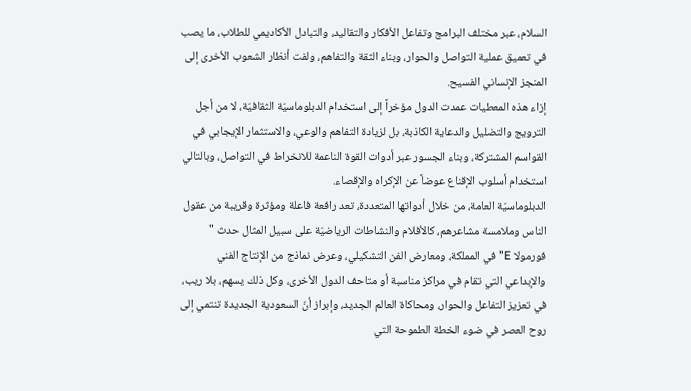السلام، عبر مختلف البرامج وتفاعل الأفكار والتقاليد، والتبادل الأكاديمي للطلاب، ما يصب في تعميق عملية التواصل والحوار، وبناء الثقة والتفاهم، ولفت أنظار الشعوب الأخرى إلى المنجز الإنساني الفسيح.
إزاء هذه المعطيات عمدت الدول مؤخراً إلى استخدام الدبلوماسيّة الثقافيّة، لا من أجل الترويج والتضليل والدعاية الكاذبة، بل لزيادة التفاهم والوعي، والاستثمار الإيجابي في القواسم المشتركة، وبناء الجسور عبر أدوات القوة الناعمة للانخراط في التواصل، وبالتالي استخدام أسلوب الإقناع عوضاً عن الإكراه والإقصاء.
الدبلوماسيّة العامة، من خلال أدواتها المتعددة، تعد رافعة فاعلة ومؤثرة وقريبة من عقول الناس وملامسة مشاعرهم، كالأفلام والنشاطات الرياضيّة على سبيل المثال حدث " فورمولا E" في المملكة، ومعارض الفن التشكيلي، وعرض نماذج من الإنتاج الفني والإبداعي التي تقام في مراكز مناسبة أو متاحف الدول الأخرى، وكل ذلك يسهم، بلا ريب، في تعزيز التفاعل والحوار، ومحاكاة العالم الجديد، وإبراز أنّ السعودية الجديدة تنتمي إلى روح العصر في ضوء الخطة الطموحة التي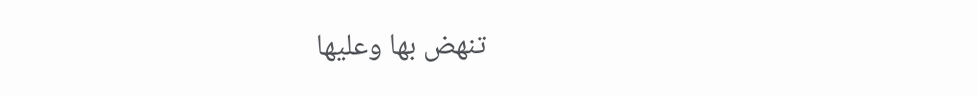تنهض بها وعليها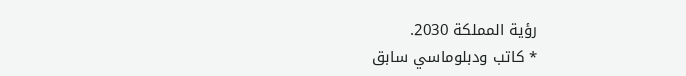رؤية المملكة 2030.
* كاتب ودبلوماسي سابق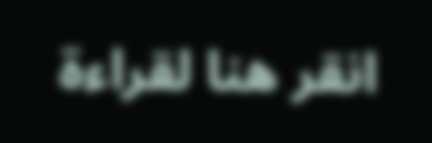انقر هنا لقراءة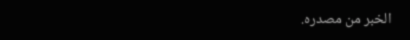الخبر من مصدره.